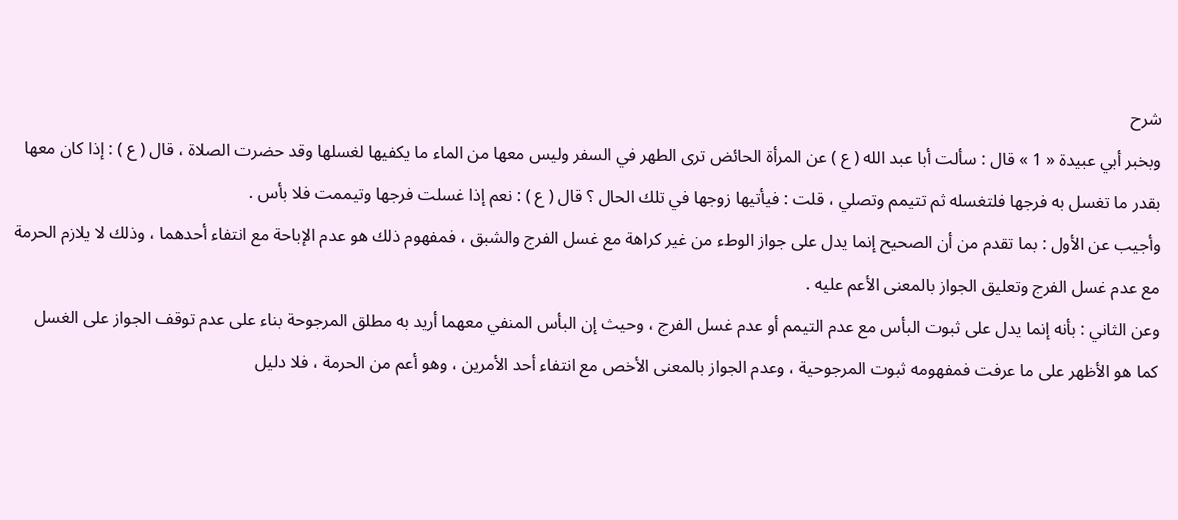شرح
وبخبر أبي عبيدة « 1 » قال : سألت أبا عبد الله ( ع ) عن المرأة الحائض ترى الطهر في السفر وليس معها من الماء ما يكفيها لغسلها وقد حضرت الصلاة ، قال ( ع ) : إذا كان معها بقدر ما تغسل به فرجها فلتغسله ثم تتيمم وتصلي ، قلت : فيأتيها زوجها في تلك الحال ؟ قال ( ع ) : نعم إذا غسلت فرجها وتيممت فلا بأس .
وأجيب عن الأول : بما تقدم من أن الصحيح إنما يدل على جواز الوطء من غير كراهة مع غسل الفرج والشبق ، فمفهوم ذلك هو عدم الإباحة مع انتفاء أحدهما ، وذلك لا يلازم الحرمة مع عدم غسل الفرج وتعليق الجواز بالمعنى الأعم عليه .
وعن الثاني : بأنه إنما يدل على ثبوت البأس مع عدم التيمم أو عدم غسل الفرج ، وحيث إن البأس المنفي معهما أريد به مطلق المرجوحة بناء على عدم توقف الجواز على الغسل كما هو الأظهر على ما عرفت فمفهومه ثبوت المرجوحية ، وعدم الجواز بالمعنى الأخص مع انتفاء أحد الأمرين ، وهو أعم من الحرمة ، فلا دليل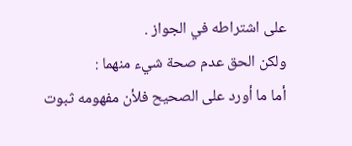على اشتراطه في الجواز .
ولكن الحق عدم صحة شيء منهما :
أما ما أورد على الصحيح فلأن مفهومه ثبوت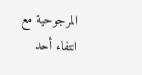المرجوحية مع انتفاء أحد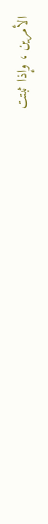الأمرين ، وإذا ثبتت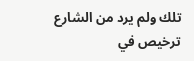تلك ولم يرد من الشارع ترخيص في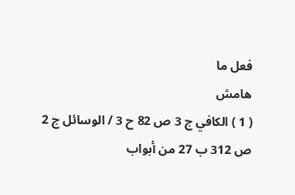فعل ما
هامش
( 1 ) الكافي ج 3 ص 82 ح 3 / الوسائل ج 2 ص 312 ب 27 من أبواب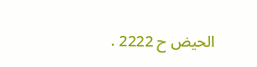الحيض ح 2222 .